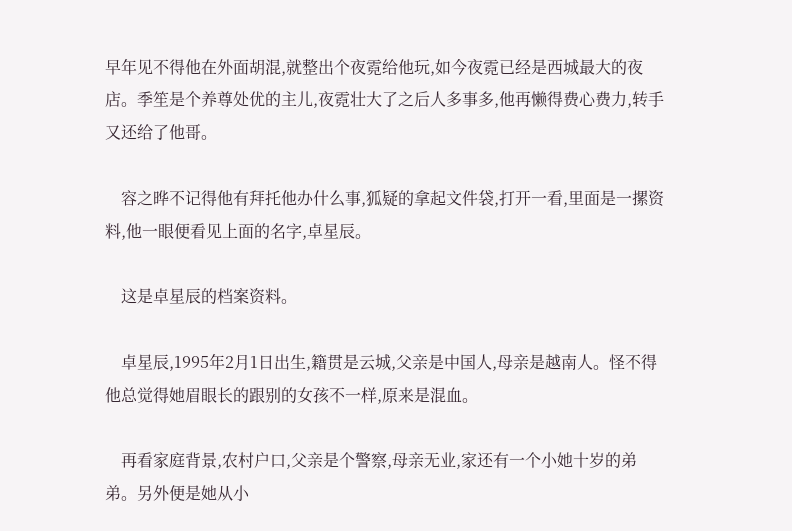早年见不得他在外面胡混,就整出个夜霓给他玩,如今夜霓已经是西城最大的夜店。季笙是个养尊处优的主儿,夜霓壮大了之后人多事多,他再懒得费心费力,转手又还给了他哥。

    容之晔不记得他有拜托他办什么事,狐疑的拿起文件袋,打开一看,里面是一摞资料,他一眼便看见上面的名字,卓星辰。

    这是卓星辰的档案资料。

    卓星辰,1995年2月1日出生,籍贯是云城,父亲是中国人,母亲是越南人。怪不得他总觉得她眉眼长的跟别的女孩不一样,原来是混血。

    再看家庭背景,农村户口,父亲是个警察,母亲无业,家还有一个小她十岁的弟弟。另外便是她从小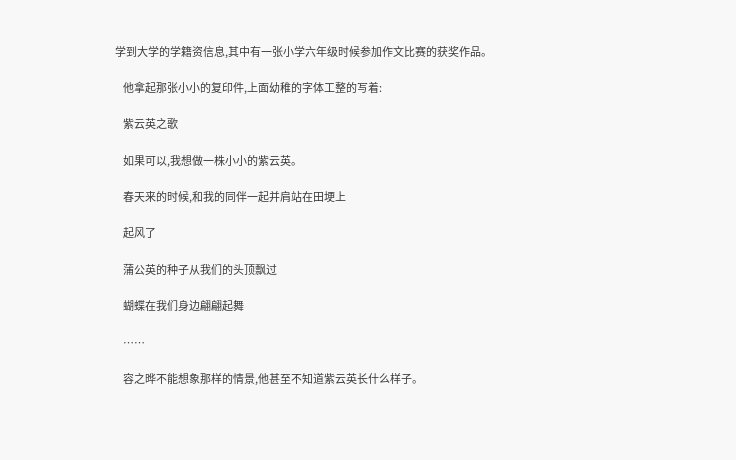学到大学的学籍资信息,其中有一张小学六年级时候参加作文比赛的获奖作品。

    他拿起那张小小的复印件,上面幼稚的字体工整的写着:

    紫云英之歌

    如果可以,我想做一株小小的紫云英。

    春天来的时候,和我的同伴一起并肩站在田埂上

    起风了

    蒲公英的种子从我们的头顶飘过

    蝴蝶在我们身边翩翩起舞

    ……

    容之晔不能想象那样的情景,他甚至不知道紫云英长什么样子。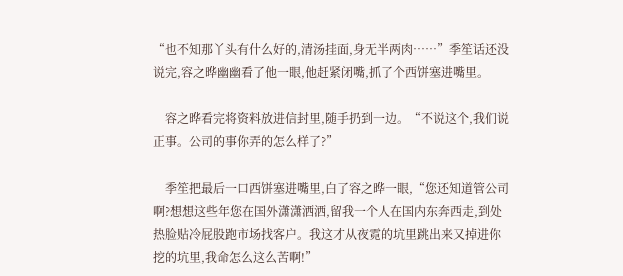“也不知那丫头有什么好的,清汤挂面,身无半两肉……”季笙话还没说完,容之晔幽幽看了他一眼,他赶紧闭嘴,抓了个西饼塞进嘴里。

    容之晔看完将资料放进信封里,随手扔到一边。“不说这个,我们说正事。公司的事你弄的怎么样了?”

    季笙把最后一口西饼塞进嘴里,白了容之晔一眼,“您还知道管公司啊?想想这些年您在国外潇潇洒洒,留我一个人在国内东奔西走,到处热脸贴冷屁股跑市场找客户。我这才从夜霓的坑里跳出来又掉进你挖的坑里,我命怎么这么苦啊!”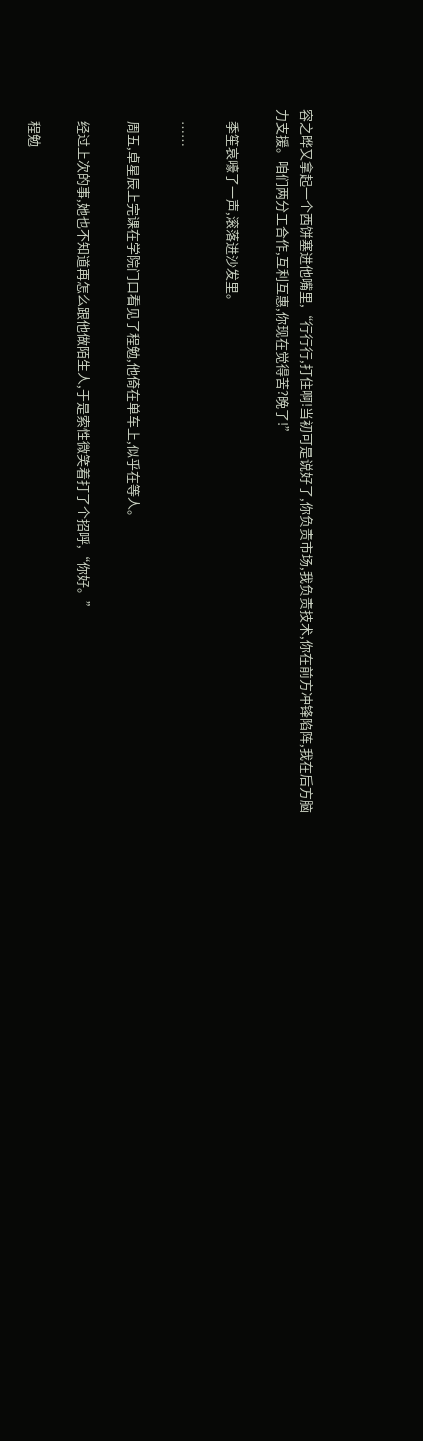容之晔又拿起一个西饼塞进他嘴里,“行行行,打住啊!当初可是说好了,你负责市场,我负责技术,你在前方冲锋陷阵,我在后方脑力支援。咱们两分工合作,互利互惠,你现在觉得苦?晚了!”

    季笙哀嚎了一声,滚落进沙发里。

    ……

    周五,卓星辰上完课在学院门口看见了程勉,他倚在单车上,似乎在等人。

    经过上次的事,她也不知道再怎么跟他做陌生人,于是索性微笑着打了个招呼,“你好。”

    程勉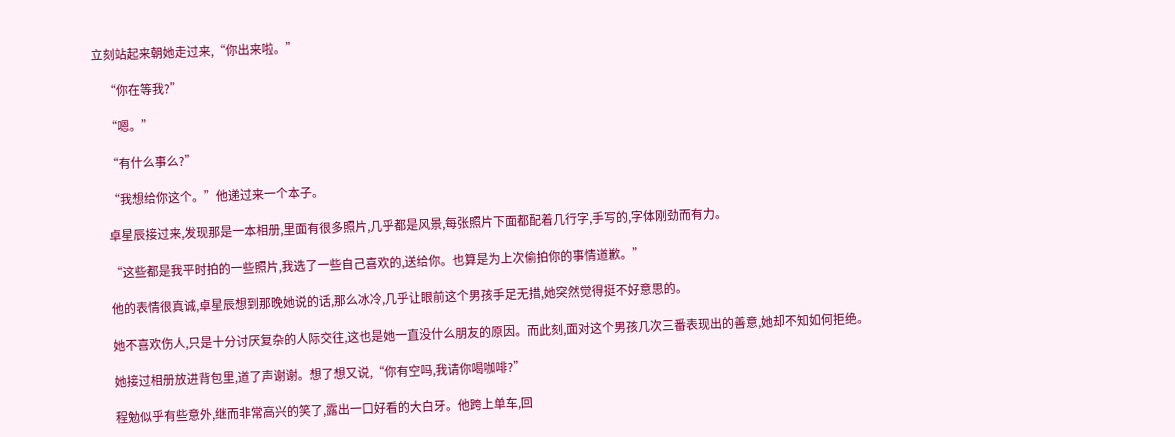立刻站起来朝她走过来,“你出来啦。”

    “你在等我?”

    “嗯。”

    “有什么事么?”

    “我想给你这个。”他递过来一个本子。

    卓星辰接过来,发现那是一本相册,里面有很多照片,几乎都是风景,每张照片下面都配着几行字,手写的,字体刚劲而有力。

    “这些都是我平时拍的一些照片,我选了一些自己喜欢的,送给你。也算是为上次偷拍你的事情道歉。”

    他的表情很真诚,卓星辰想到那晚她说的话,那么冰冷,几乎让眼前这个男孩手足无措,她突然觉得挺不好意思的。

    她不喜欢伤人,只是十分讨厌复杂的人际交往,这也是她一直没什么朋友的原因。而此刻,面对这个男孩几次三番表现出的善意,她却不知如何拒绝。

    她接过相册放进背包里,道了声谢谢。想了想又说,“你有空吗,我请你喝咖啡?”

    程勉似乎有些意外,继而非常高兴的笑了,露出一口好看的大白牙。他跨上单车,回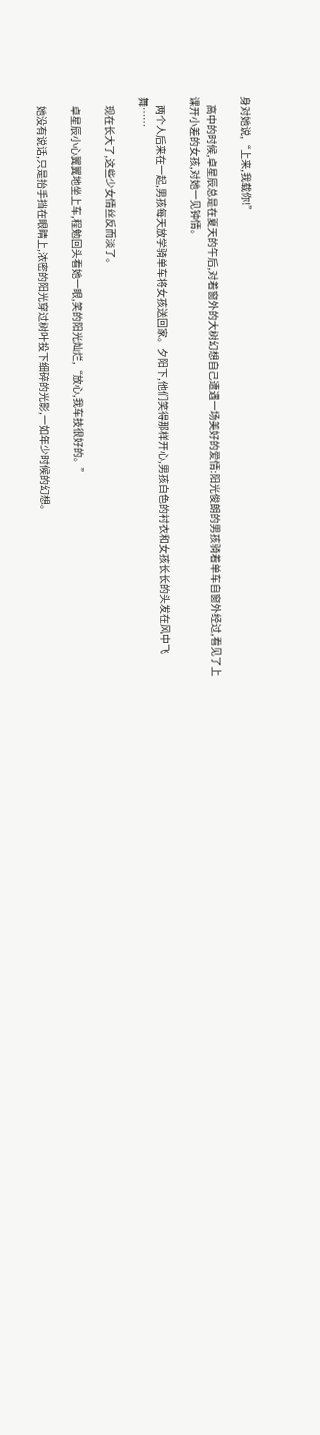身对她说,“上来,我载你!”

    高中的时候,卓星辰总是在夏天的午后,对着窗外的大树幻想自己遭遇一场美好的爱情:阳光俊朗的男孩骑着单车自窗外经过,看见了上课开小差的女孩,对她一见钟情。

    两个人后来在一起,男孩每天放学骑单车将女孩送回家。夕阳下,他们笑得那样开心,男孩白色的衬衣和女孩长长的头发在风中飞舞……

    现在长大了,这些少女情丝反而淡了。

    卓星辰小心翼翼地坐上车,程勉回头看她一眼,笑的阳光灿烂,“放心,我车技很好的。”

    她没有说话,只是抬手挡在眼睛上,浓密的阳光穿过树叶投下细碎的光影,一如年少时候的幻想。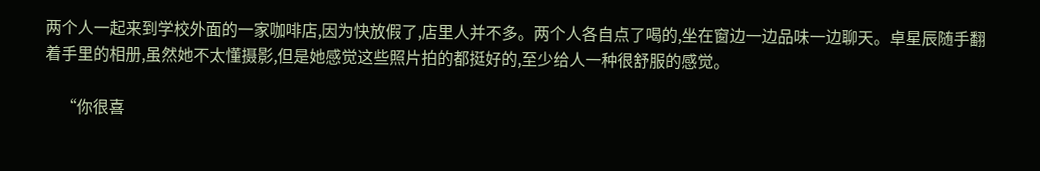两个人一起来到学校外面的一家咖啡店,因为快放假了,店里人并不多。两个人各自点了喝的,坐在窗边一边品味一边聊天。卓星辰随手翻着手里的相册,虽然她不太懂摄影,但是她感觉这些照片拍的都挺好的,至少给人一种很舒服的感觉。

    “你很喜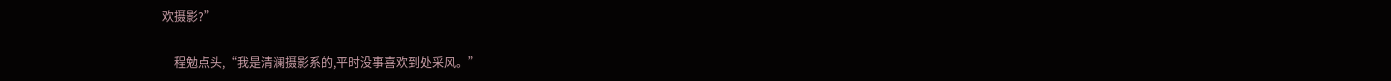欢摄影?”

    程勉点头,“我是清澜摄影系的,平时没事喜欢到处采风。”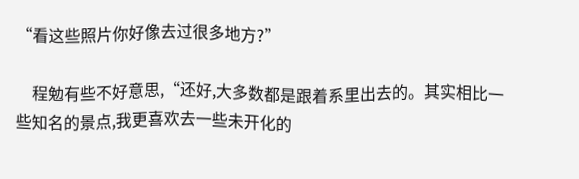“看这些照片你好像去过很多地方?”

    程勉有些不好意思,“还好,大多数都是跟着系里出去的。其实相比一些知名的景点,我更喜欢去一些未开化的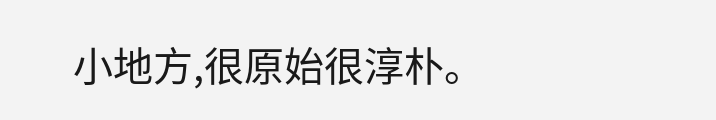小地方,很原始很淳朴。